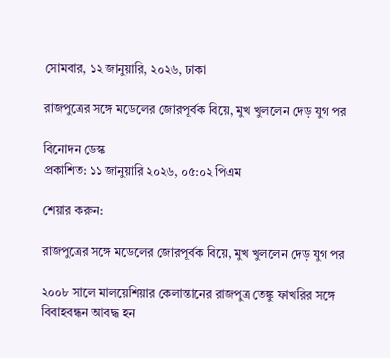সোমবার, ১২ জানুয়ারি, ২০২৬, ঢাকা

রাজপুত্রের সঙ্গে মডেলের জোরপূর্বক বিয়ে, মুখ খুললেন দেড় যুগ পর

বিনোদন ডেস্ক
প্রকাশিত: ১১ জানুয়ারি ২০২৬, ০৫:০২ পিএম

শেয়ার করুন:

রাজপুত্রের সঙ্গে মডেলের জোরপূর্বক বিয়ে, মুখ খুললেন দেড় যুগ পর

২০০৮ সালে মালয়েশিয়ার কেলান্তানের রাজপুত্র তেঙ্কু ফাখরির সঙ্গে বিবাহবন্ধন আবদ্ধ হন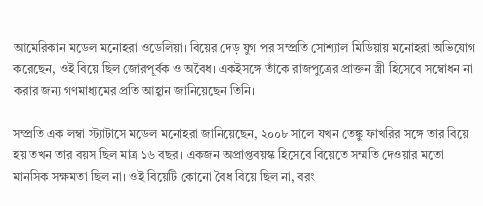আমেরিকান মডেল মনোহরা ওডেলিয়া। বিয়ের দেড় যুগ পর সম্প্রতি সোশ্যাল মিডিয়ায় মনোহরা অভিযোগ করেছেন, ওই বিয়ে ছিল জোরপূর্বক ও অবৈধ। একইসঙ্গে তাঁকে রাজপুত্রের প্রাক্তন স্ত্রী হিসেবে সম্বোধন না করার জন্য গণমাধ্যমের প্রতি আহ্বান জানিয়েছেন তিনি।

সম্প্রতি এক লম্বা স্ট্যাটাসে মডেল মনোহরা জানিয়েছেন, ২০০৮ সালে যখন তেঙ্কু ফাখরির সঙ্গে তার বিয়ে হয় তখন তার বয়স ছিল মাত্র ১৬ বছর। একজন অপ্রাপ্তবয়স্ক হিসেবে বিয়েতে সম্মতি দেওয়ার মতো মানসিক সক্ষমতা ছিল না। ওই বিয়েটি কোনো বৈধ বিয়ে ছিল না, বরং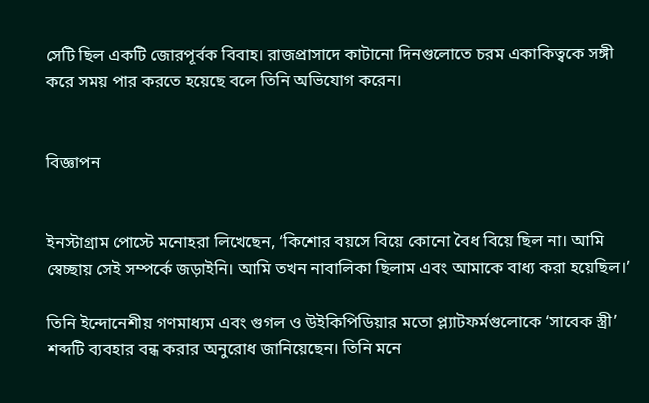সেটি ছিল একটি জোরপূর্বক বিবাহ। রাজপ্রাসাদে কাটানো দিনগুলোতে চরম একাকিত্বকে সঙ্গী করে সময় পার করতে হয়েছে বলে তিনি অভিযোগ করেন।


বিজ্ঞাপন


ইনস্টাগ্রাম পোস্টে মনোহরা লিখেছেন, ‘কিশোর বয়সে বিয়ে কোনো বৈধ বিয়ে ছিল না। আমি স্বেচ্ছায় সেই সম্পর্কে জড়াইনি। আমি তখন নাবালিকা ছিলাম এবং আমাকে বাধ্য করা হয়েছিল।’

তিনি ইন্দোনেশীয় গণমাধ্যম এবং গুগল ও উইকিপিডিয়ার মতো প্ল্যাটফর্মগুলোকে ‘সাবেক স্ত্রী’ শব্দটি ব্যবহার বন্ধ করার অনুরোধ জানিয়েছেন। তিনি মনে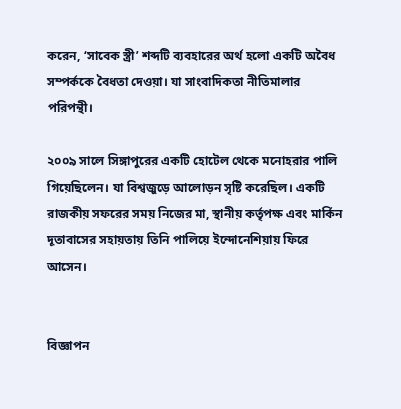করেন, ‘সাবেক স্ত্রী’ শব্দটি ব্যবহারের অর্থ হলো একটি অবৈধ সম্পর্ককে বৈধতা দেওয়া। যা সাংবাদিকতা নীতিমালার পরিপন্থী।

২০০৯ সালে সিঙ্গাপুরের একটি হোটেল থেকে মনোহরার পালি গিয়েছিলেন। যা বিশ্বজুড়ে আলোড়ন সৃষ্টি করেছিল। একটি রাজকীয় সফরের সময় নিজের মা, স্থানীয় কর্তৃপক্ষ এবং মার্কিন দূতাবাসের সহায়তায় তিনি পালিয়ে ইন্দোনেশিয়ায় ফিরে আসেন।


বিজ্ঞাপন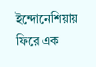ইন্দোনেশিয়ায় ফিরে এক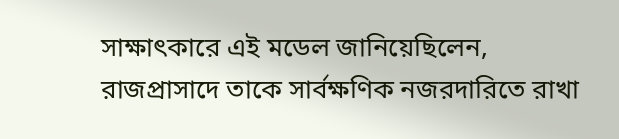সাক্ষাৎকারে এই মডেল জানিয়েছিলেন, রাজপ্রাসাদে তাকে সার্বক্ষণিক নজরদারিতে রাখা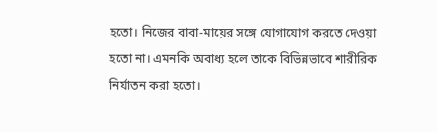হতো। নিজের বাবা-মায়ের সঙ্গে যোগাযোগ করতে দেওয়া হতো না। এমনকি অবাধ্য হলে তাকে বিভিন্নভাবে শারীরিক নির্যাতন করা হতো।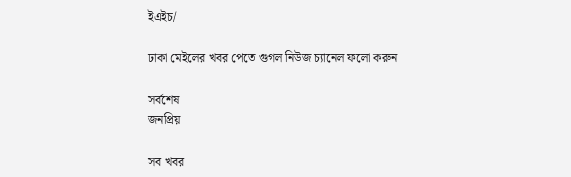ইএইচ/

ঢাকা মেইলের খবর পেতে গুগল নিউজ চ্যানেল ফলো করুন

সর্বশেষ
জনপ্রিয়

সব খবর